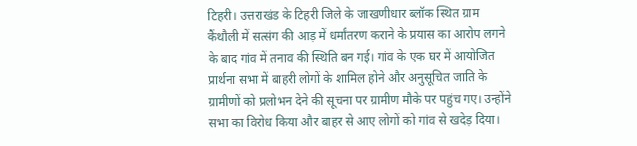टिहरी। उत्तराखंड के टिहरी जिले के जाखणीधार ब्लॉक स्थित ग्राम कैंथौली में सत्संग की आड़ में धर्मांतरण कराने के प्रयास का आरोप लगने के बाद गांव में तनाव की स्थिति बन गई। गांव के एक घर में आयोजित प्रार्थना सभा में बाहरी लोगों के शामिल होने और अनुसूचित जाति के ग्रामीणों को प्रलोभन देने की सूचना पर ग्रामीण मौके पर पहुंच गए। उन्होंने सभा का विरोध किया और बाहर से आए लोगों को गांव से खदेड़ दिया।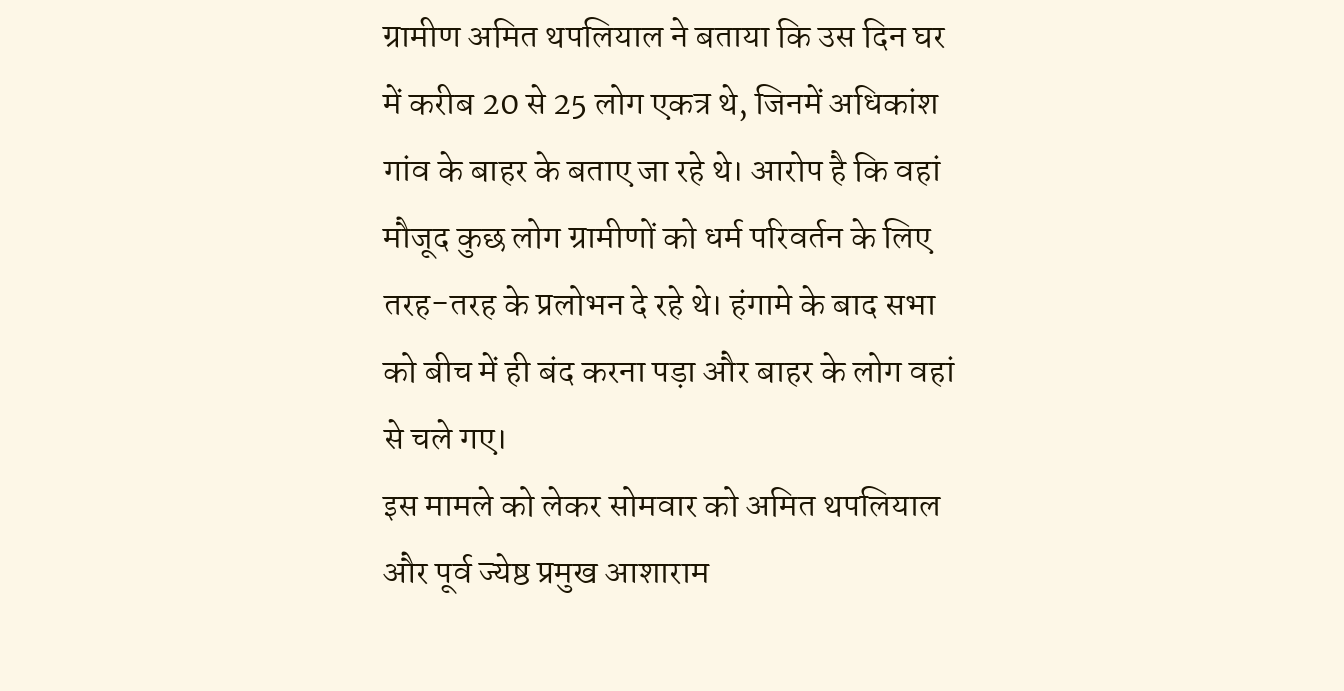ग्रामीण अमित थपलियाल ने बताया कि उस दिन घर में करीब 20 से 25 लोग एकत्र थे, जिनमें अधिकांश गांव के बाहर के बताए जा रहे थे। आरोप है कि वहां मौजूद कुछ लोग ग्रामीणों को धर्म परिवर्तन के लिए तरह-तरह के प्रलोभन दे रहे थे। हंगामे के बाद सभा को बीच में ही बंद करना पड़ा और बाहर के लोग वहां से चले गए।
इस मामले को लेकर सोमवार को अमित थपलियाल और पूर्व ज्येष्ठ प्रमुख आशाराम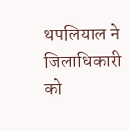थपलियाल ने जिलाधिकारी को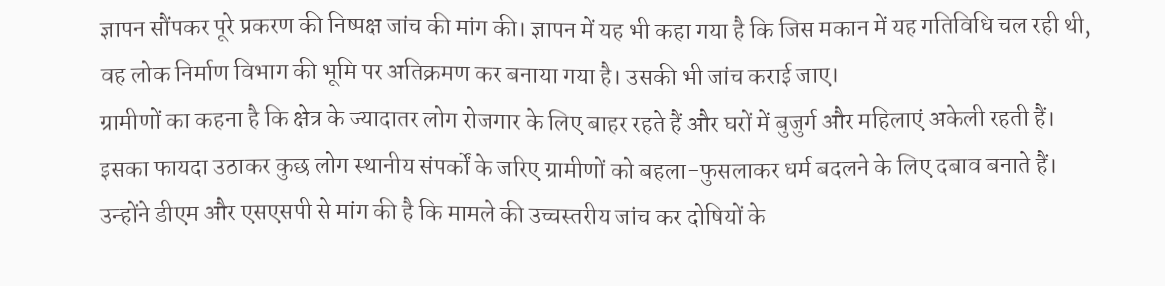ज्ञापन सौंपकर पूरे प्रकरण की निष्पक्ष जांच की मांग की। ज्ञापन में यह भी कहा गया है कि जिस मकान में यह गतिविधि चल रही थी, वह लोक निर्माण विभाग की भूमि पर अतिक्रमण कर बनाया गया है। उसकी भी जांच कराई जाए।
ग्रामीणों का कहना है कि क्षेत्र के ज्यादातर लोग रोजगार के लिए बाहर रहते हैं और घरों में बुजुर्ग और महिलाएं अकेली रहती हैं। इसका फायदा उठाकर कुछ लोग स्थानीय संपर्कों के जरिए ग्रामीणों को बहला-फुसलाकर धर्म बदलने के लिए दबाव बनाते हैं। उन्होंने डीएम और एसएसपी से मांग की है कि मामले की उच्चस्तरीय जांच कर दोषियों के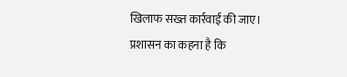खिलाफ सख्त कार्रवाई की जाए।
प्रशासन का कहना है कि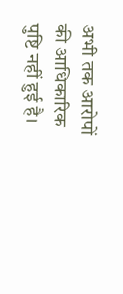अभी तक आरोपों की आधिकारिक पुष्टि नहीं हुई है।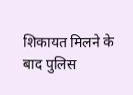शिकायत मिलने के बाद पुलिस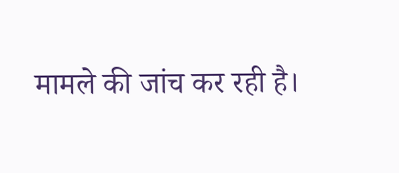मामले की जांच कर रही है।